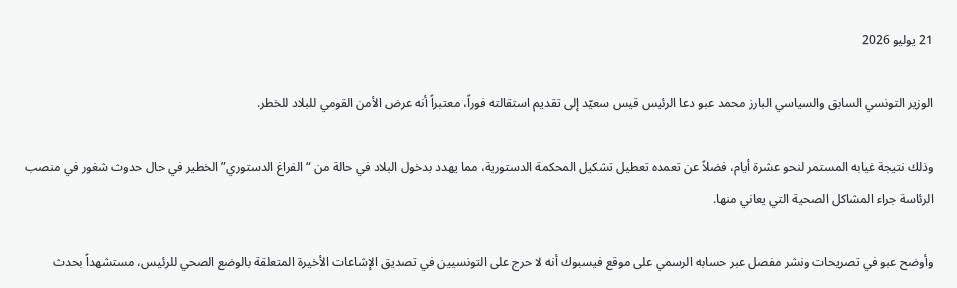21 يوليو 2026

الوزير التونسي السابق والسياسي البارز محمد عبو دعا الرئيس قيس سعيّد إلى تقديم استقالته فوراً، معتبراً أنه عرض الأمن القومي للبلاد للخطر.

وذلك نتيجة غيابه المستمر لنحو عشرة أيام، فضلاً عن تعمده تعطيل تشكيل المحكمة الدستورية، مما يهدد بدخول البلاد في حالة من “الفراغ الدستوري” الخطير في حال حدوث شغور في منصب الرئاسة جراء المشاكل الصحية التي يعاني منها.

وأوضح عبو في تصريحات ونشر مفصل عبر حسابه الرسمي على موقع فيسبوك أنه لا حرج على التونسيين في تصديق الإشاعات الأخيرة المتعلقة بالوضع الصحي للرئيس، مستشهداً بحدث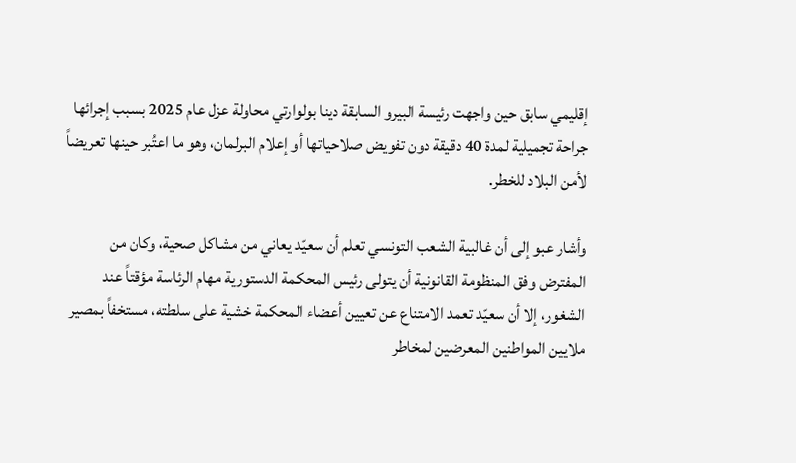إقليمي سابق حين واجهت رئيسة البيرو السابقة دينا بولوارتي محاولة عزل عام 2025 بسبب إجرائها جراحة تجميلية لمدة 40 دقيقة دون تفويض صلاحياتها أو إعلام البرلمان، وهو ما اعتُبر حينها تعريضاً لأمن البلاد للخطر.

وأشار عبو إلى أن غالبية الشعب التونسي تعلم أن سعيّد يعاني من مشاكل صحية، وكان من المفترض وفق المنظومة القانونية أن يتولى رئيس المحكمة الدستورية مهام الرئاسة مؤقتاً عند الشغور، إلا أن سعيّد تعمد الامتناع عن تعيين أعضاء المحكمة خشية على سلطته، مستخفاً بمصير ملايين المواطنين المعرضين لمخاطر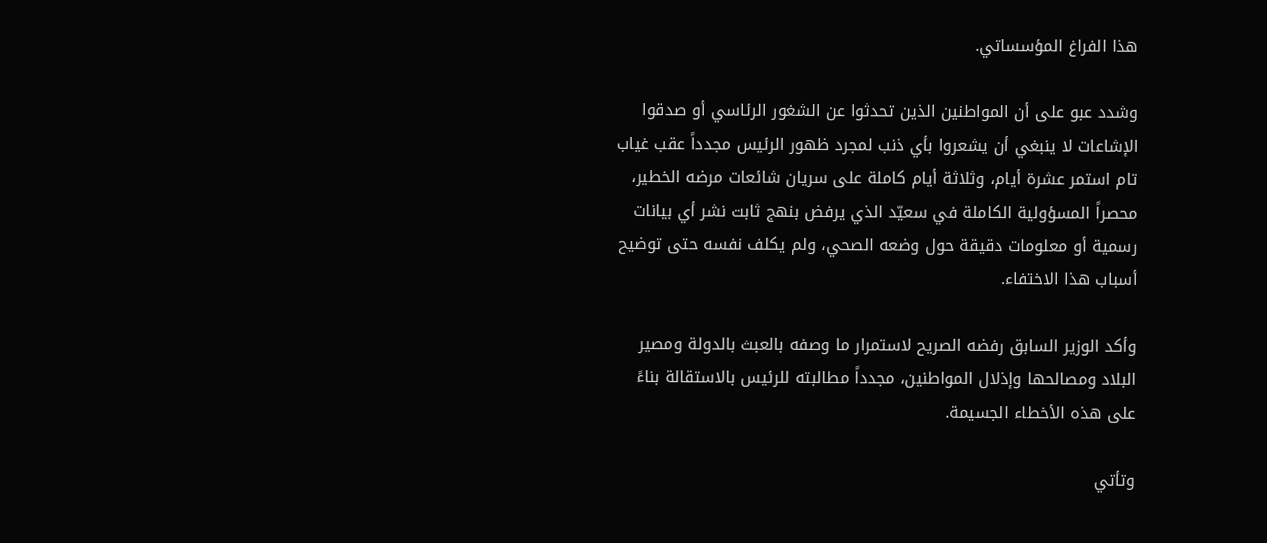هذا الفراغ المؤسساتي.

وشدد عبو على أن المواطنين الذين تحدثوا عن الشغور الرئاسي أو صدقوا الإشاعات لا ينبغي أن يشعروا بأي ذنب لمجرد ظهور الرئيس مجدداً عقب غياب تام استمر عشرة أيام، وثلاثة أيام كاملة على سريان شائعات مرضه الخطير، محصراً المسؤولية الكاملة في سعيّد الذي يرفض بنهج ثابت نشر أي بيانات رسمية أو معلومات دقيقة حول وضعه الصحي، ولم يكلف نفسه حتى توضيح أسباب هذا الاختفاء.

وأكد الوزير السابق رفضه الصريح لاستمرار ما وصفه بالعبث بالدولة ومصير البلاد ومصالحها وإذلال المواطنين، مجدداً مطالبته للرئيس بالاستقالة بناءً على هذه الأخطاء الجسيمة.

وتأتي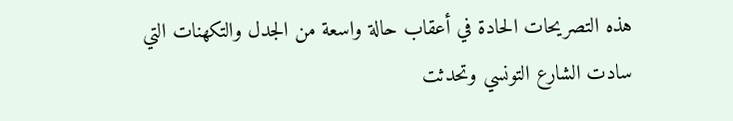هذه التصريحات الحادة في أعقاب حالة واسعة من الجدل والتكهنات التي سادت الشارع التونسي وتحدثت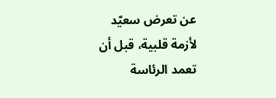عن تعرض سعيّد لأزمة قلبية، قبل أن تعمد الرئاسة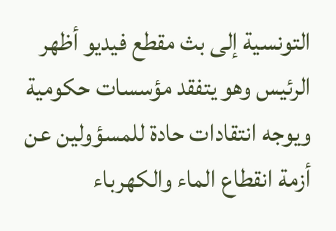التونسية إلى بث مقطع فيديو أظهر الرئيس وهو يتفقد مؤسسات حكومية ويوجه انتقادات حادة للمسؤولين عن أزمة انقطاع الماء والكهرباء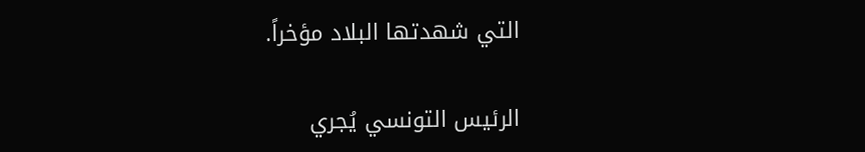التي شهدتها البلاد مؤخراً.

الرئيس التونسي يُجري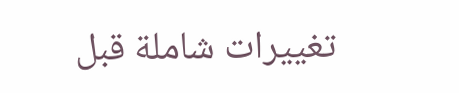تغييرات شاملة قبل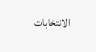الانتخابات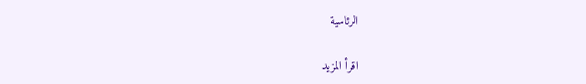الرئاسية

اقرأ المزيد